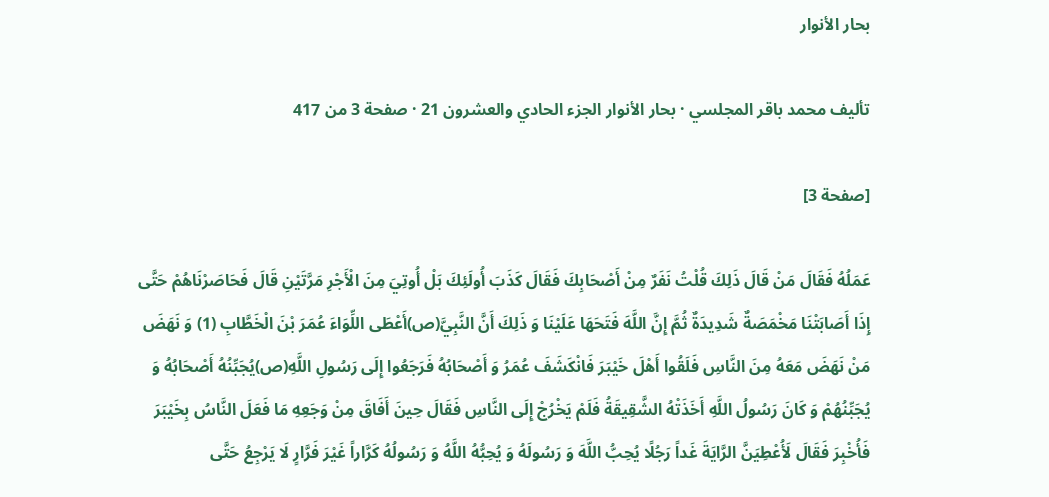بحار الأنوار

تأليف محمد باقر المجلسي · بحار الأنوار الجزء الحادي والعشرون 21 · صفحة 3 من 417

[صفحة 3]

عَمَلُهُ فَقَالَ مَنْ قَالَ ذَلِكَ قُلْتُ نَفَرٌ مِنْ أَصْحَابِكَ فَقَالَ كَذَبَ أُولَئِكَ بَلْ أُوتِيَ مِنَ الْأَجْرِ مَرَّتَيْنِ قَالَ فَحَاصَرْنَاهُمْ حَتَّى إِذَا أَصَابَتْنَا مَخْمَصَةٌ شَدِيدَةٌ ثُمَّ إِنَّ اللَّهَ فَتَحَهَا عَلَيْنَا وَ ذَلِكَ أَنَّ النَّبِيَّ(ص)أَعْطَى اللِّوَاءَ عُمَرَ بْنَ الْخَطَّابِ (1) وَ نَهَضَ مَنْ نَهَضَ مَعَهُ مِنَ النَّاسِ فَلَقُوا أَهْلَ خَيْبَرَ فَانْكَشَفَ عُمَرُ وَ أَصْحَابُهُ فَرَجَعُوا إِلَى رَسُولِ اللَّهِ(ص)يُجَبِّنُهُ أَصْحَابُهُ وَ يُجَبِّنُهُمْ وَ كَانَ رَسُولُ اللَّهِ أَخَذَتْهُ الشَّقِيقَةُ فَلَمْ يَخْرُجْ إِلَى النَّاسِ فَقَالَ حِينَ أَفَاقَ مِنْ وَجَعِهِ مَا فَعَلَ النَّاسُ بِخَيْبَرَ فَأُخْبِرَ فَقَالَ لَأُعْطِيَنَّ الرَّايَةَ غَداً رَجُلًا يُحِبُّ اللَّهَ وَ رَسُولَهُ وَ يُحِبُّهُ اللَّهُ وَ رَسُولُهُ كَرَّاراً غَيْرَ فَرَّارٍ لَا يَرْجِعُ حَتَّى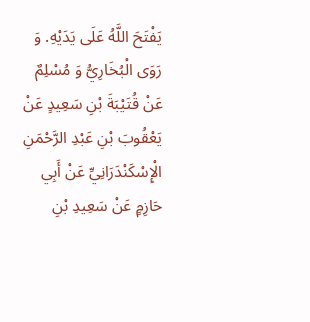يَفْتَحَ اللَّهُ عَلَى يَدَيْهِ. وَ رَوَى الْبُخَارِيُّ وَ مُسْلِمٌ عَنْ قُتَيْبَةَ بْنِ سَعِيدٍ عَنْ يَعْقُوبَ بْنِ عَبْدِ الرَّحْمَنِ الْإِسْكَنْدَرَانِيِّ عَنْ أَبِي حَازِمٍ عَنْ سَعِيدِ بْنِ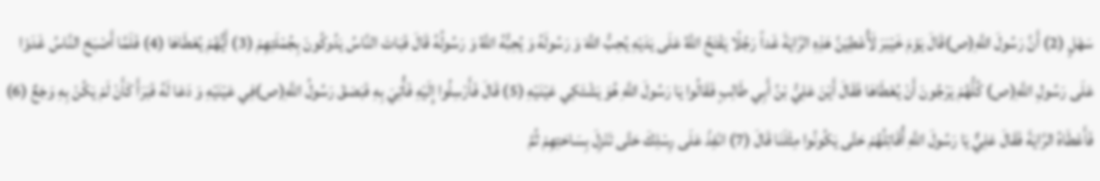سَهْلٍ (2) أَنَّ رَسُولَ اللَّهِ(ص)قَالَ يَوْمَ خَيْبَرَ لَأُعْطِيَنَّ هَذِهِ الرَّايَةَ غَداً رَجُلًا يَفْتَحُ اللَّهُ عَلَى يَدَيْهِ يُحِبُّ اللَّهَ وَ رَسُولَهُ وَ يُحِبُّهُ اللَّهُ وَ رَسُولُهُ قَالَ فَبَاتَ النَّاسُ يَدُوكُونَ بِجُمْلَتِهِمْ (3) أَيُّهُمْ يُعْطَاهَا (4) فَلَمَّا أَصْبَحَ النَّاسُ غَدَوْا عَلَى رَسُولِ اللَّهِ(ص) كُلُّهُمْ يَرْجُونَ أَنْ يُعْطَاهَا فَقَالَ أَيْنَ عَلِيُّ بْنُ أَبِي طَالِبٍ فَقَالُوا يَا رَسُولَ اللَّهِ هُوَ يَشْتَكِي عَيْنَيْهِ (5) قَالَ فَأَرْسِلُوا إِلَيْهِ فَأُتِيَ بِهِ فَبَصَقَ رَسُولُ اللَّهِ(ص)فِي عَيْنَيْهِ وَ دَعَا لَهُ فَبَرَأَ كَأَنْ لَمْ يَكُنْ بِهِ وَجَعٌ (6) فَأَعْطَاهُ الرَّايَةَ فَقَالَ عَلِيٌّ يَا رَسُولَ اللَّهِ أُقَاتِلُهُمْ حَتَّى يَكُونُوا مِثْلَنَا قَالَ (7) انْفِذْ عَلَى رِسْلِكَ حَتَّى تَنْزِلَ بِسَاحَتِهِمْ ثُمَّ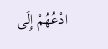ادْعُهُمْ إِلَى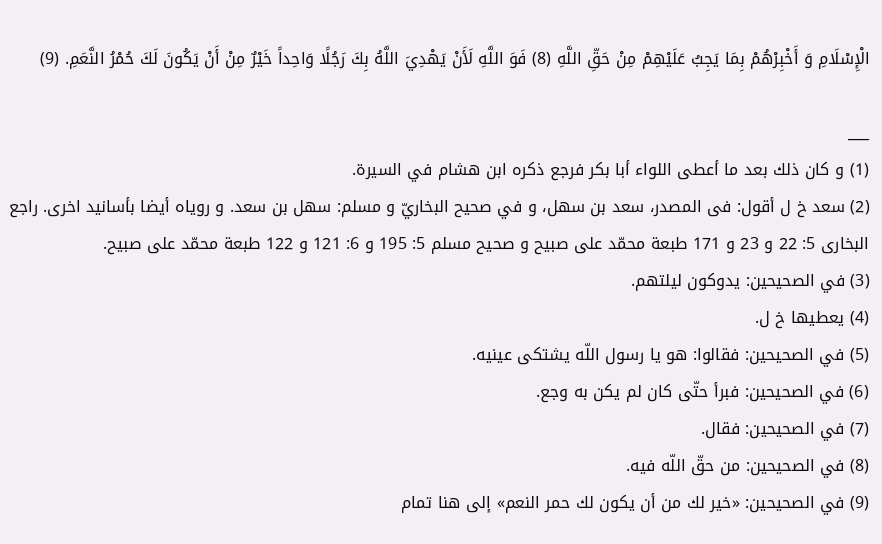الْإِسْلَامِ وَ أَخْبِرْهُمْ بِمَا يَجِبُ عَلَيْهِمْ مِنْ حَقِّ اللَّهِ (8) فَوَ اللَّهِ لَأَنْ يَهْدِيَ اللَّهُ بِكَ رَجُلًا وَاحِداً خَيْرٌ مِنْ أَنْ يَكُونَ لَكَ حُمْرُ النَّعَمِ. (9)

___
(1) و كان ذلك بعد ما أعطى اللواء أبا بكر فرجع ذكره ابن هشام في السيرة.
(2) سعد خ ل أقول: فى المصدر، سعد بن سهل، و في صحيح البخاريّ و مسلم: سهل بن سعد. و روياه أيضا بأسانيد اخرى. راجع البخارى 5: 22 و 23 و 171 طبعة محمّد على صبيح و صحيح مسلم 5: 195 و 6: 121 و 122 طبعة محمّد على صبيح.
(3) في الصحيحين: يدوكون ليلتهم.
(4) يعطيها خ ل.
(5) في الصحيحين: فقالوا: هو يا رسول اللّه يشتكى عينيه.
(6) في الصحيحين: فبرأ حتّى كان لم يكن به وجع.
(7) في الصحيحين: فقال.
(8) في الصحيحين: من حقّ اللّه فيه.
(9) في الصحيحين: «خير لك من أن يكون لك حمر النعم» إلى هنا تمام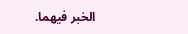الخبر فيهما.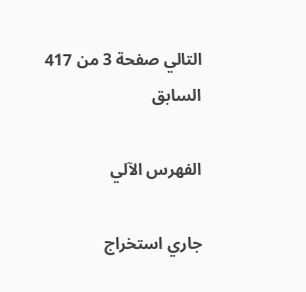التالي صفحة 3 من 417 السابق

الفهرس الآلي

جاري استخراج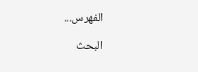الفهرس...

البحث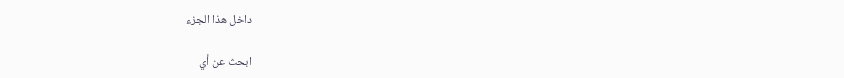داخل هذا الجزء

ابحث عن أي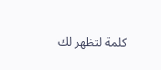كلمة لتظهر لك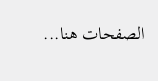الصفحات هنا...